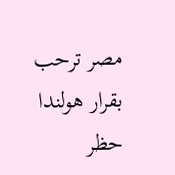مصر ترحب بقرار هولندا حظر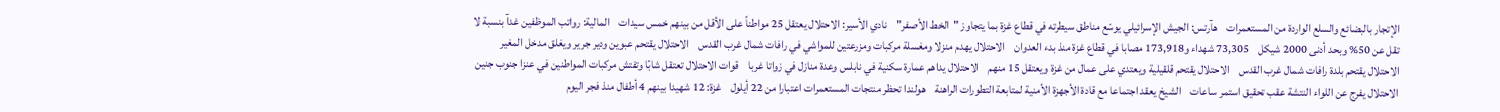الإتجار بالبضائع والسلع الواردة من المستعمرات    هآرتس: الجيش الإسرائيلي يوسّع مناطق سيطرته في قطاع غزة بما يتجاوز "الخط الأصفر"    نادي الأسير: الاحتلال يعتقل 25 مواطناً على الأقل من بينهم خمس سيدات    المالية: رواتب الموظفين غدآ بنسبة لا تقل عن 50% وبحد أدنى 2000 شيكل    73,305 شهداء و173,918 مصابا في قطاع غزة منذ بدء العدوان    الاحتلال يهدم منزلا ومغسلة مركبات ومزرعتين للمواشي في رافات شمال غرب القدس    الاحتلال يقتحم عبوين ودير جرير ويغلق مدخل المغير    الاحتلال يقتحم بلدة رافات شمال غرب القدس    الاحتلال يقتحم قلقيلية ويعتدي على عمال من غزة ويعتقل 15 منهم    الاحتلال يداهم عمارة سكنية في نابلس وعدة منازل في زواتا غربا    قوات الاحتلال تعتقل شابًا وتفتش مركبات المواطنين في عنزا جنوب جنين    الاحتلال يفرج عن اللواء النتشة عقب تحقيق استمر ساعات    الشيخ يعقد اجتماعا مع قادة الأجهزة الأمنية لمتابعة التطورات الراهنة    هولندا تحظر منتجات المستعمرات اعتبارا من 22 أيلول    غزة: 12 شهيدا بينهم 4 أطفال منذ فجر اليوم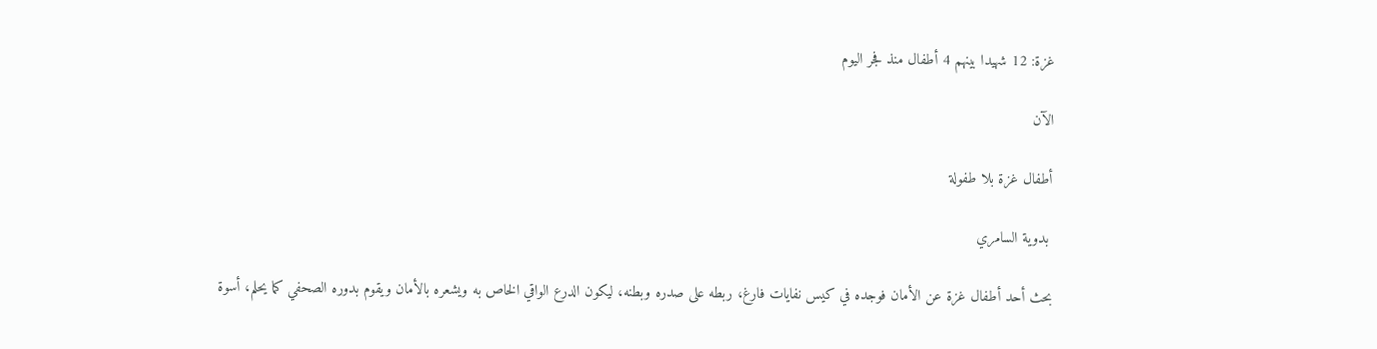غزة: 12 شهيدا بينهم 4 أطفال منذ فجر اليوم

الآن

أطفال غزة بلا طفولة

 بدوية السامري

بحث أحد أطفال غزة عن الأمان فوجده في كيس نفايات فارغ، ربطه على صدره وبطنه، ليكون الدرع الواقي الخاص به ويشعره بالأمان ويقوم بدوره الصحفي كما يحلم، أسوة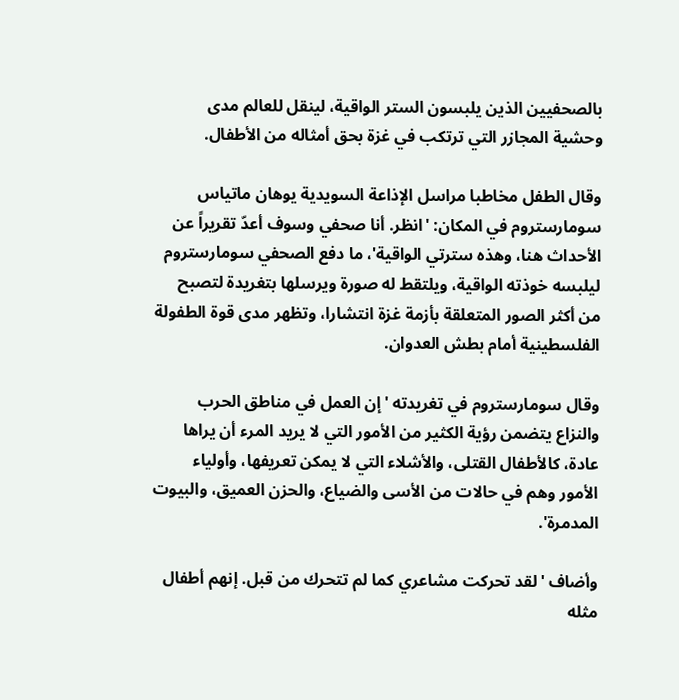بالصحفيين الذين يلبسون الستر الواقية، لينقل للعالم مدى وحشية المجازر التي ترتكب في غزة بحق أمثاله من الأطفال.

وقال الطفل مخاطبا مراسل الإذاعة السويدية يوهان ماتياس سومارستروم في المكان: 'انظر. أنا صحفي وسوف أعدّ تقريراً عن الأحداث هنا، وهذه سترتي الواقية'، ما دفع الصحفي سومارستروم ليلبسه خوذته الواقية، ويلتقط له صورة ويرسلها بتغريدة لتصبح من أكثر الصور المتعلقة بأزمة غزة انتشارا، وتظهر مدى قوة الطفولة الفلسطينية أمام بطش العدوان.

وقال سومارستروم في تغريدته 'إن العمل في مناطق الحرب والنزاع يتضمن رؤية الكثير من الأمور التي لا يريد المرء أن يراها عادة، كالأطفال القتلى، والأشلاء التي لا يمكن تعريفها، وأولياء الأمور وهم في حالات من الأسى والضياع، والحزن العميق، والبيوت المدمرة'.

وأضاف 'لقد تحركت مشاعري كما لم تتحرك من قبل. إنهم أطفال مثله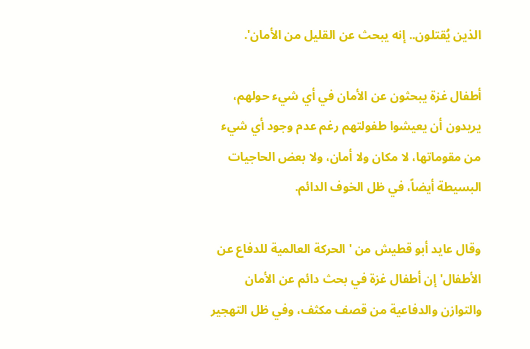الذين يُقتلون.. إنه يبحث عن القليل من الأمان'.

أطفال غزة يبحثون عن الأمان في أي شيء حولهم، يريدون أن يعيشوا طفولتهم رغم عدم وجود أي شيء من مقوماتها، لا مكان ولا أمان، ولا بعض الحاجيات البسيطة أيضاً، في ظل الخوف الدائم.

وقال عايد أبو قطيش من 'الحركة العالمية للدفاع عن الأطفال' إن أطفال غزة في بحث دائم عن الأمان والتوازن والدفاعية من قصف مكثف، وفي ظل التهجير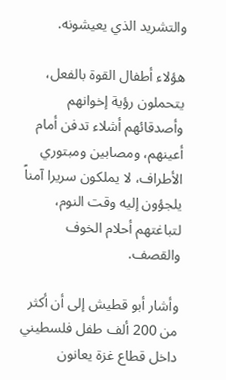والتشريد الذي يعيشونه.

هؤلاء أطفال القوة بالفعل، يتحملون رؤية إخوانهم وأصدقائهم أشلاء تدفن أمام أعينهم، ومصابين ومبتوري الأطراف، لا يملكون سريرا آمناً يلجؤون إليه وقت النوم، لتباغتهم أحلام الخوف والقصف.

وأشار أبو قطيش إلى أن أكثر من 200 ألف طفل فلسطيني داخل قطاع غزة يعانون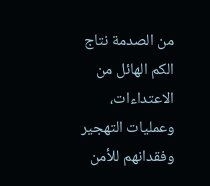من الصدمة نتاج الكم الهائل من الاعتداءات، وعمليات التهجير وفقدانهم للأمن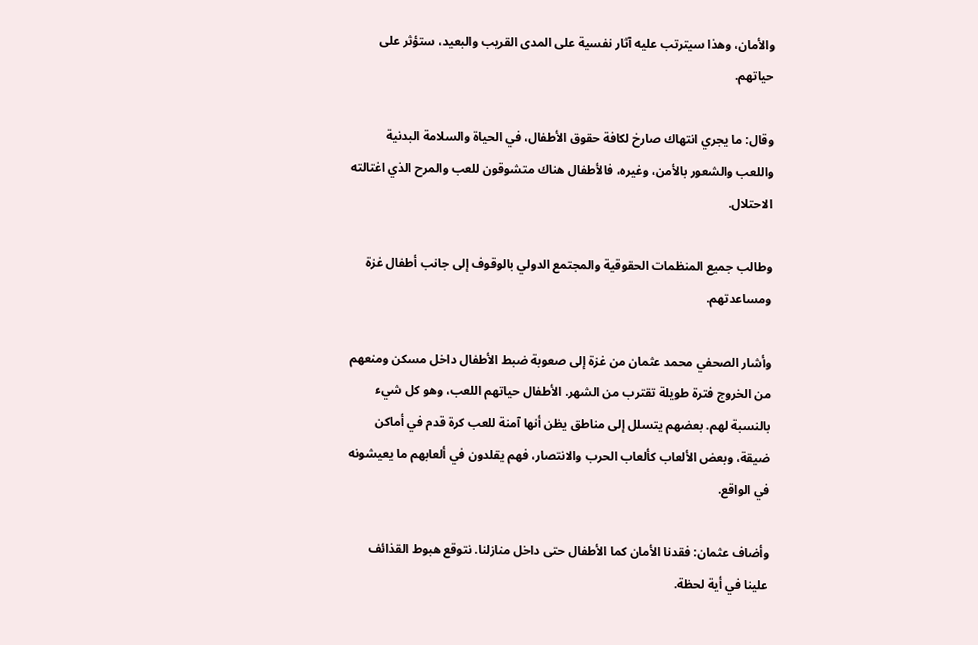والأمان، وهذا سيترتب عليه آثار نفسية على المدى القريب والبعيد، ستؤثر على حياتهم.

وقال: ما يجري انتهاك صارخ لكافة حقوق الأطفال، في الحياة والسلامة البدنية واللعب والشعور بالأمن، وغيره، فالأطفال هناك متشوقون للعب والمرح الذي اغتالته الاحتلال.

وطالب جميع المنظمات الحقوقية والمجتمع الدولي بالوقوف إلى جانب أطفال غزة ومساعدتهم.

وأشار الصحفي محمد عثمان من غزة إلى صعوبة ضبط الأطفال داخل مسكن ومنعهم من الخروج فترة طويلة تقترب من الشهر. الأطفال حياتهم اللعب، وهو كل شيء بالنسبة لهم. بعضهم يتسلل إلى مناطق يظن أنها آمنة للعب كرة قدم في أماكن ضيقة، وبعض الألعاب كألعاب الحرب والانتصار، فهم يقلدون في ألعابهم ما يعيشونه في الواقع.

وأضاف عثمان: فقدنا الأمان كما الأطفال حتى داخل منازلنا. نتوقع هبوط القذائف علينا في أية لحظة.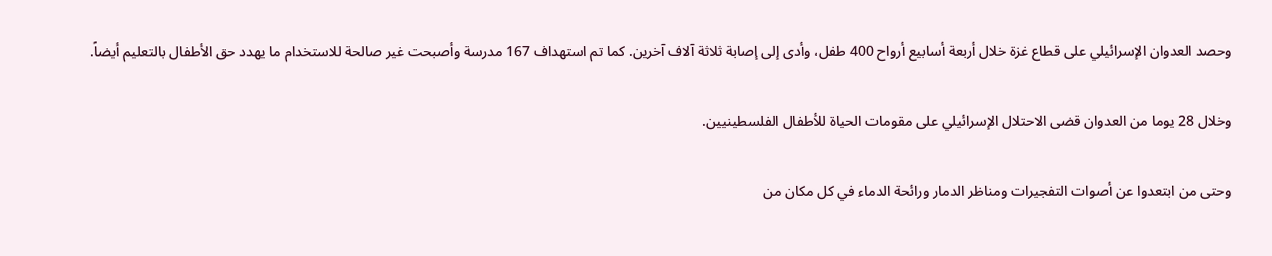وحصد العدوان الإسرائيلي على قطاع غزة خلال أربعة أسابيع أرواح 400 طفل، وأدى إلى إصابة ثلاثة آلاف آخرين. كما تم استهداف 167 مدرسة وأصبحت غير صالحة للاستخدام ما يهدد حق الأطفال بالتعليم أيضاً.

وخلال 28 يوما من العدوان قضى الاحتلال الإسرائيلي على مقومات الحياة للأطفال الفلسطينيين.

وحتى من ابتعدوا عن أصوات التفجيرات ومناظر الدمار ورائحة الدماء في كل مكان من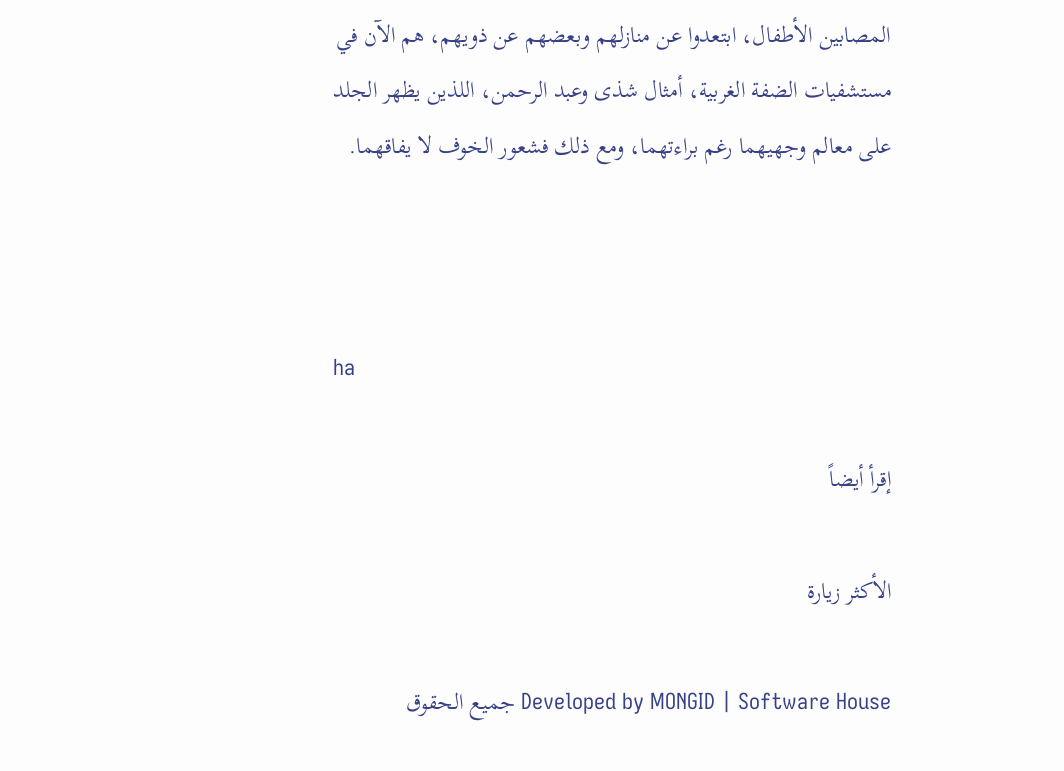المصابين الأطفال، ابتعدوا عن منازلهم وبعضهم عن ذويهم، هم الآن في مستشفيات الضفة الغربية، أمثال شذى وعبد الرحمن، اللذين يظهر الجلد على معالم وجهيهما رغم براءتهما، ومع ذلك فشعور الخوف لا يفاقهما.



ha

إقرأ أيضاً

الأكثر زيارة

Developed by MONGID | Software House جميع الحقوق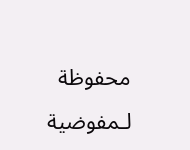محفوظة لـمفوضية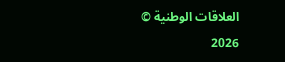العلاقات الوطنية © 2026